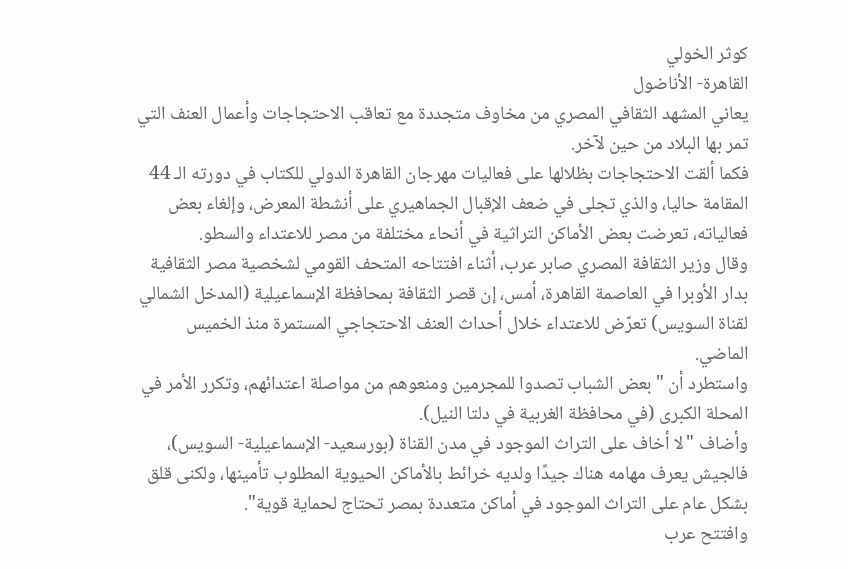كوثر الخولي
القاهرة- الأناضول
يعاني المشهد الثقافي المصري من مخاوف متجددة مع تعاقب الاحتجاجات وأعمال العنف التي تمر بها البلاد من حين لآخر.
فكما ألقت الاحتجاجات بظلالها على فعاليات مهرجان القاهرة الدولي للكتاب في دورته الـ 44 المقامة حاليا، والذي تجلى في ضعف الإقبال الجماهيري على أنشطة المعرض، وإلغاء بعض فعالياته، تعرضت بعض الأماكن التراثية في أنحاء مختلفة من مصر للاعتداء والسطو.
وقال وزير الثقافة المصري صابر عرب، أثناء افتتاحه المتحف القومي لشخصية مصر الثقافية بدار الأوبرا في العاصمة القاهرة، أمس، إن قصر الثقافة بمحافظة الإسماعيلية (المدخل الشمالي لقناة السويس) تعرّض للاعتداء خلال أحداث العنف الاحتجاجي المستمرة منذ الخميس الماضي.
واستطرد أن "بعض الشباب تصدوا للمجرمين ومنعوهم من مواصلة اعتدائهم، وتكرر الأمر في المحلة الكبرى (في محافظة الغربية في دلتا النيل).
وأضاف "لا أخاف على التراث الموجود في مدن القناة (بورسعيد- الإسماعيلية- السويس)، فالجيش يعرف مهامه هناك جيدًا ولديه خرائط بالأماكن الحيوية المطلوب تأمينها، ولكنى قلق بشكل عام على التراث الموجود في أماكن متعددة بمصر تحتاج لحماية قوية".
وافتتح عرب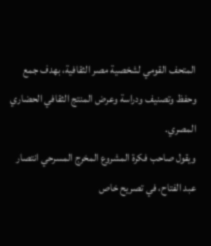المتحف القومي لشخصية مصر الثقافية، بهدف جمع وحفظ وتصنيف ودراسة وعرض المنتج الثقافي الحضاري المصري.
ويقول صاحب فكرة المشروع المخرج المسرحي انتصار عبد الفتاح، في تصريح خاص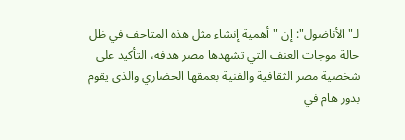لـ"الأناضول": إن "أهمية إنشاء مثل هذه المتاحف في ظل حالة موجات العنف التي تشهدها مصر هدفه، التأكيد على شخصية مصر الثقافية والفنية بعمقها الحضاري والذى يقوم بدور هام في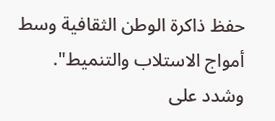حفظ ذاكرة الوطن الثقافية وسط أمواج الاستلاب والتنميط".
وشدد على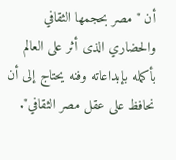أن "مصر بحجمها الثقافي والحضاري الذى أثر على العالم بأكمله بإبداعاته وفنه يحتاج إلى أن نحافظ على عقل مصر الثقافي".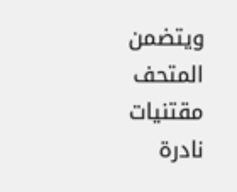ويتضمن المتحف مقتنيات نادرة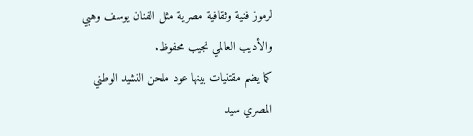لرموز فنية وثقافية مصرية مثل الفنان يوسف وهبي والأديب العالمي نجيب محفوظ.
كما يضم مقتنيات بينها عود ملحن النشيد الوطني المصري سيد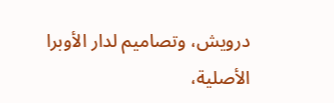درويش، وتصاميم لدار الأوبرا الأصلية،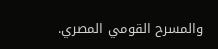والمسرح القومي المصري.